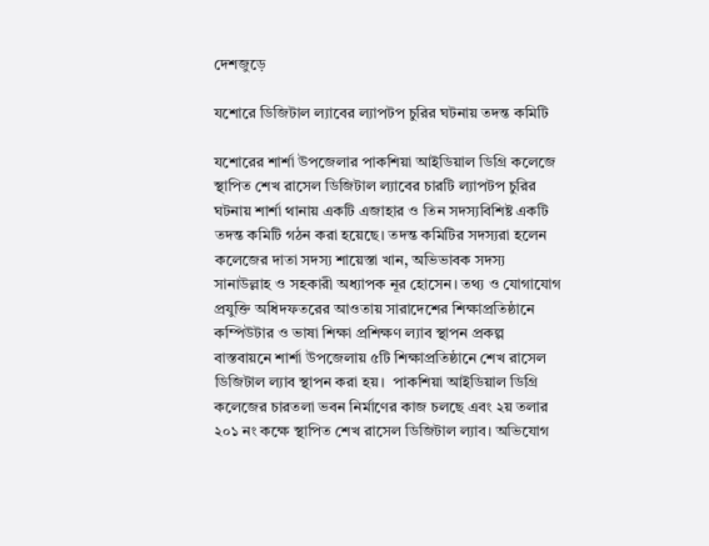দেশজুড়ে

যশোরে ডিজিটাল ল্যাবের ল্যাপটপ চুরির ঘটনায় তদন্ত কমিটি

যশোরের শার্শা উপজেলার পাকশিয়া আইডিয়াল ডিগ্রি কলেজে স্থাপিত শেখ রাসেল ডিজিটাল ল্যাবের চারটি ল্যাপটপ চুরির ঘটনায় শার্শা থানায় একটি এজাহার ও তিন সদস্যবিশিষ্ট একটি তদন্ত কমিটি গঠন করা হয়েছে। তদন্ত কমিটির সদস্যরা হলেন কলেজের দাতা সদস্য শায়েস্তা খান, অভিভাবক সদস্য সানাউল্লাহ ও সহকারী অধ্যাপক নূর হোসেন। তথ্য ও যোগাযোগ প্রযুক্তি অধিদফতরের আওতায় সারাদেশের শিক্ষাপ্রতিষ্ঠানে কম্পিউটার ও ভাষা শিক্ষা প্রশিক্ষণ ল্যাব স্থাপন প্রকল্প বাস্তবায়নে শার্শা উপজেলায় ৫টি শিক্ষাপ্রতিষ্ঠানে শেখ রাসেল ডিজিটাল ল্যাব স্থাপন করা হয়।  পাকশিয়া আইডিয়াল ডিগ্রি কলেজের চারতলা ভবন নির্মাণের কাজ চলছে এবং ২য় তলার ২০১ নং কক্ষে স্থাপিত শেখ রাসেল ডিজিটাল ল্যাব। অভিযোগ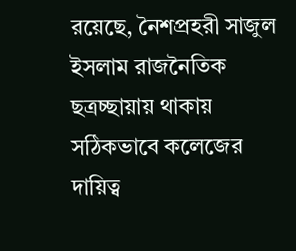রয়েছে, নৈশপ্রহরী সাজুল ইসলাম রাজনৈতিক ছত্রচ্ছায়ায় থাকায় সঠিকভাবে কলেজের দায়িত্ব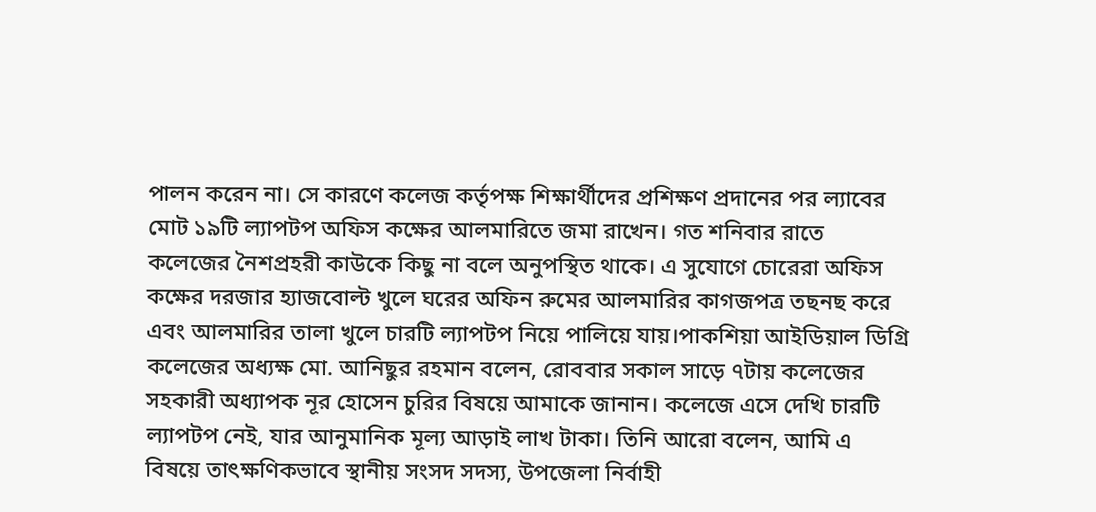পালন করেন না। সে কারণে কলেজ কর্তৃপক্ষ শিক্ষার্থীদের প্রশিক্ষণ প্রদানের পর ল্যাবের মোট ১৯টি ল্যাপটপ অফিস কক্ষের আলমারিতে জমা রাখেন। গত শনিবার রাতে কলেজের নৈশপ্রহরী কাউকে কিছু না বলে অনুপস্থিত থাকে। এ সুযোগে চোরেরা অফিস কক্ষের দরজার হ্যাজবোল্ট খুলে ঘরের অফিন রুমের আলমারির কাগজপত্র তছনছ করে এবং আলমারির তালা খুলে চারটি ল্যাপটপ নিয়ে পালিয়ে যায়।পাকশিয়া আইডিয়াল ডিগ্রি কলেজের অধ্যক্ষ মো. আনিছুর রহমান বলেন, রোববার সকাল সাড়ে ৭টায় কলেজের সহকারী অধ্যাপক নূর হোসেন চুরির বিষয়ে আমাকে জানান। কলেজে এসে দেখি চারটি ল্যাপটপ নেই, যার আনুমানিক মূল্য আড়াই লাখ টাকা। তিনি আরো বলেন, আমি এ বিষয়ে তাৎক্ষণিকভাবে স্থানীয় সংসদ সদস্য, উপজেলা নির্বাহী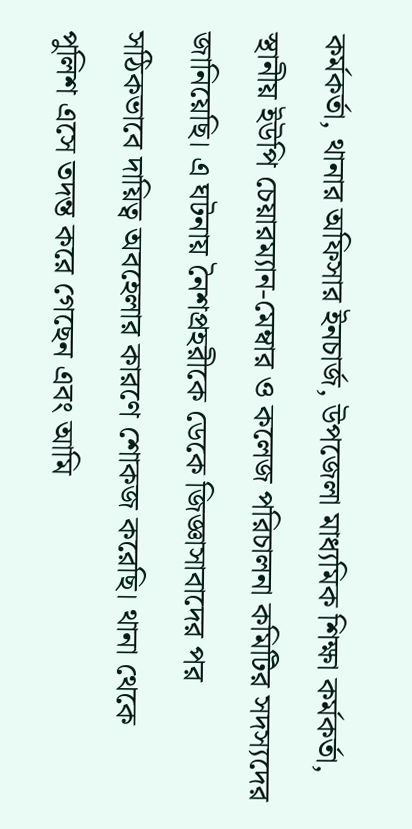কর্মকর্তা, থানার অফিসার ইনচার্জ, উপজেলা মাধ্যমিক শিক্ষা কর্মকর্তা, স্থানীয় ইউপি চেয়ারম্যান-মেম্বার ও কলেজ পরিচালনা কমিটির সদস্যদের জানিয়েছি। এ ঘটনায় নৈশপ্রহরীকে ডেকে জিজ্ঞাসাবাদের পর সঠিকভাবে দায়িত্ব অবহেলার কারণে শোকজ করেছি। থানা থেকে  পুলিশ এসে তদন্ত করে গেছেন এবং আমি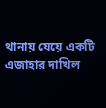থানায় যেয়ে একটি এজাহার দাখিল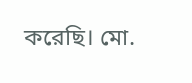করেছি। মো.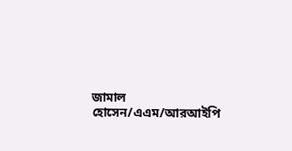জামাল হোসেন/এএম/আরআইপি